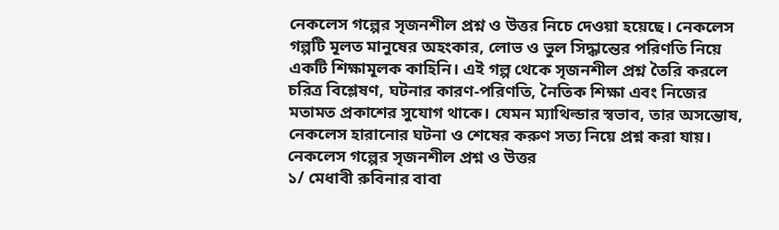নেকলেস গল্পের সৃজনশীল প্রশ্ন ও উত্তর নিচে দেওয়া হয়েছে। নেকলেস গল্পটি মূলত মানুষের অহংকার, লোভ ও ভুল সিদ্ধান্তের পরিণতি নিয়ে একটি শিক্ষামূলক কাহিনি। এই গল্প থেকে সৃজনশীল প্রশ্ন তৈরি করলে চরিত্র বিশ্লেষণ, ঘটনার কারণ-পরিণতি, নৈতিক শিক্ষা এবং নিজের মতামত প্রকাশের সুযোগ থাকে। যেমন ম্যাথিল্ডার স্বভাব, তার অসন্তোষ, নেকলেস হারানোর ঘটনা ও শেষের করুণ সত্য নিয়ে প্রশ্ন করা যায়।
নেকলেস গল্পের সৃজনশীল প্রশ্ন ও উত্তর
১/ মেধাবী রুবিনার বাবা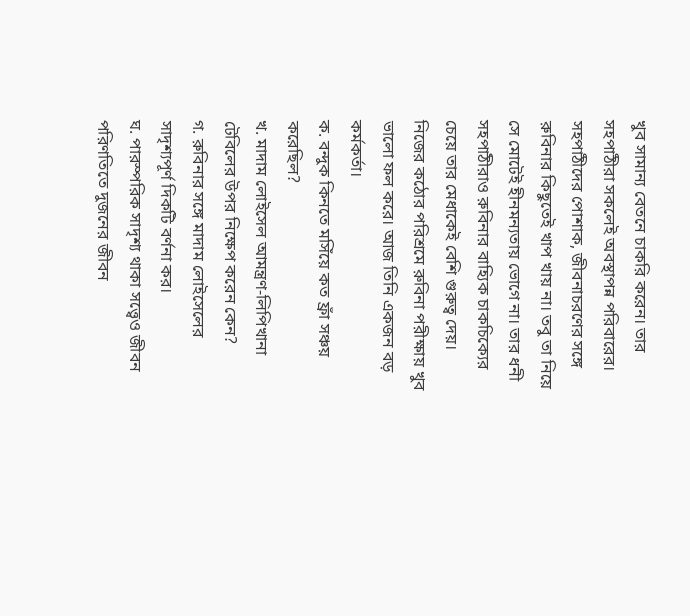খুব সামান্য বেতনে চাকরি করেন। তার সহপাঠীরা সকলেই অবস্থাপন্ন পরিবারের। সহপাঠীদের পোশাক, জীবনাচরণের সঙ্গে রুবিনার কিছুতেই খাপ খায় না। তবু তা নিয়ে সে মোটেই হীনমন্যতায় ভোগে না। তার ধনী সহপাঠীরাও রুবিনার বাহ্যিক চাকচিক্যের চেয়ে তার মেধাকেই বেশি গুরুত্ব দেয়। নিজের কঠোর পরিশ্রমে রুবিনা পরীক্ষায় খুব ভালো ফল করে। আজ তিনি একজন বড় কর্মকর্তা।
ক. বন্দুক কিনতে মসিঁয়ে কত ফ্রাঁ সঞ্চয় করেছিল?
খ. মাদাম লোইসেল আমন্ত্রণ-লিপিখানা টেবিলের উপর নিক্ষেপ করেন কেন?
গ. রুবিনার সঙ্গে মাদাম লোইসেলের সাদৃশ্যপূর্ণ দিকটি বর্ণনা কর।
ঘ. পারস্পরিক সাদৃশ্য থাকা সত্ত্বেও জীবন পরিণতিতে দুজনের জীবন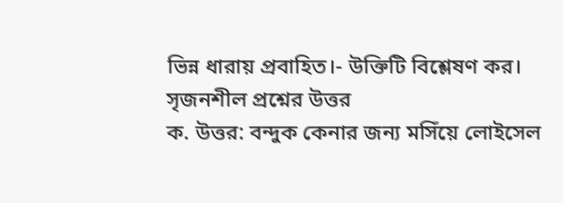ভিন্ন ধারায় প্রবাহিত।- উক্তিটি বিশ্লেষণ কর।
সৃজনশীল প্রশ্নের উত্তর
ক. উত্তর: বন্দুক কেনার জন্য মসিঁয়ে লোইসেল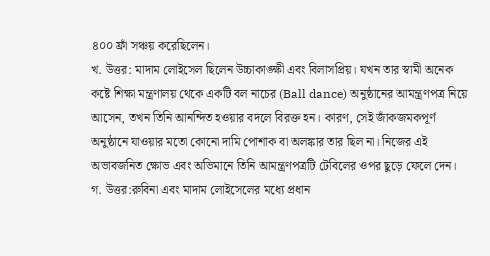৪০০ ফ্রাঁ সঞ্চয় করেছিলেন।
খ. উত্তর: মাদাম লোইসেল ছিলেন উচ্চাকাঙ্ক্ষী এবং বিলাসপ্রিয়। যখন তার স্বামী অনেক কষ্টে শিক্ষা মন্ত্রণালয় থেকে একটি বল নাচের (Ball dance) অনুষ্ঠানের আমন্ত্রণপত্র নিয়ে আসেন, তখন তিনি আনন্দিত হওয়ার বদলে বিরক্ত হন। কারণ, সেই জাঁকজমকপূর্ণ অনুষ্ঠানে যাওয়ার মতো কোনো দামি পোশাক বা অলঙ্কার তার ছিল না। নিজের এই অভাবজনিত ক্ষোভ এবং অভিমানে তিনি আমন্ত্রণপত্রটি টেবিলের ওপর ছুড়ে ফেলে দেন।
গ. উত্তর:রুবিনা এবং মাদাম লোইসেলের মধ্যে প্রধান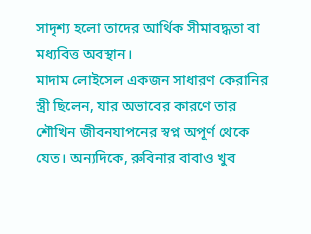সাদৃশ্য হলো তাদের আর্থিক সীমাবদ্ধতা বা মধ্যবিত্ত অবস্থান।
মাদাম লোইসেল একজন সাধারণ কেরানির স্ত্রী ছিলেন, যার অভাবের কারণে তার শৌখিন জীবনযাপনের স্বপ্ন অপূর্ণ থেকে যেত। অন্যদিকে, রুবিনার বাবাও খুব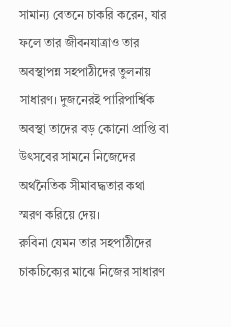সামান্য বেতনে চাকরি করেন, যার ফলে তার জীবনযাত্রাও তার অবস্থাপন্ন সহপাঠীদের তুলনায় সাধারণ। দুজনেরই পারিপার্শ্বিক অবস্থা তাদের বড় কোনো প্রাপ্তি বা উৎসবের সামনে নিজেদের অর্থনৈতিক সীমাবদ্ধতার কথা স্মরণ করিয়ে দেয়।
রুবিনা যেমন তার সহপাঠীদের চাকচিক্যের মাঝে নিজের সাধারণ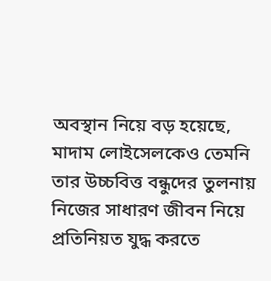অবস্থান নিয়ে বড় হয়েছে, মাদাম লোইসেলকেও তেমনি তার উচ্চবিত্ত বন্ধুদের তুলনায় নিজের সাধারণ জীবন নিয়ে প্রতিনিয়ত যুদ্ধ করতে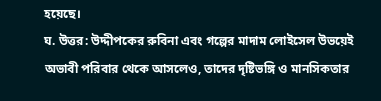হয়েছে।
ঘ. উত্তর: উদ্দীপকের রুবিনা এবং গল্পের মাদাম লোইসেল উভয়েই অভাবী পরিবার থেকে আসলেও, তাদের দৃষ্টিভঙ্গি ও মানসিকতার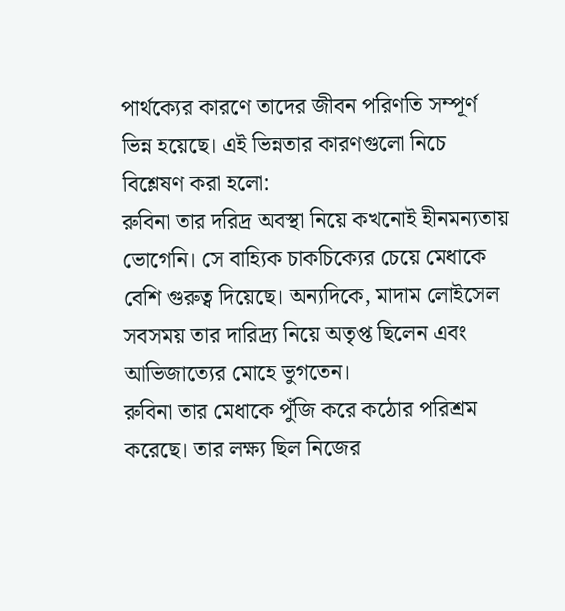পার্থক্যের কারণে তাদের জীবন পরিণতি সম্পূর্ণ ভিন্ন হয়েছে। এই ভিন্নতার কারণগুলো নিচে বিশ্লেষণ করা হলো:
রুবিনা তার দরিদ্র অবস্থা নিয়ে কখনোই হীনমন্যতায় ভোগেনি। সে বাহ্যিক চাকচিক্যের চেয়ে মেধাকে বেশি গুরুত্ব দিয়েছে। অন্যদিকে, মাদাম লোইসেল সবসময় তার দারিদ্র্য নিয়ে অতৃপ্ত ছিলেন এবং আভিজাত্যের মোহে ভুগতেন।
রুবিনা তার মেধাকে পুঁজি করে কঠোর পরিশ্রম করেছে। তার লক্ষ্য ছিল নিজের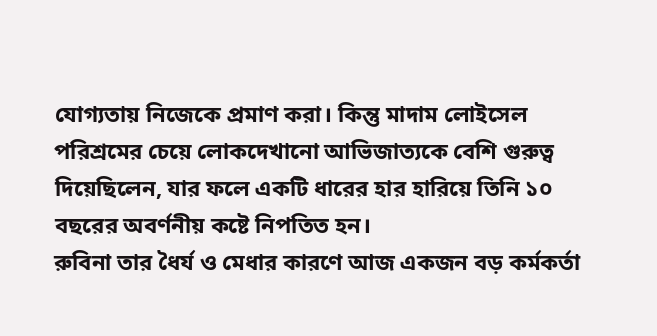যোগ্যতায় নিজেকে প্রমাণ করা। কিন্তু মাদাম লোইসেল পরিশ্রমের চেয়ে লোকদেখানো আভিজাত্যকে বেশি গুরুত্ব দিয়েছিলেন, যার ফলে একটি ধারের হার হারিয়ে তিনি ১০ বছরের অবর্ণনীয় কষ্টে নিপতিত হন।
রুবিনা তার ধৈর্য ও মেধার কারণে আজ একজন বড় কর্মকর্তা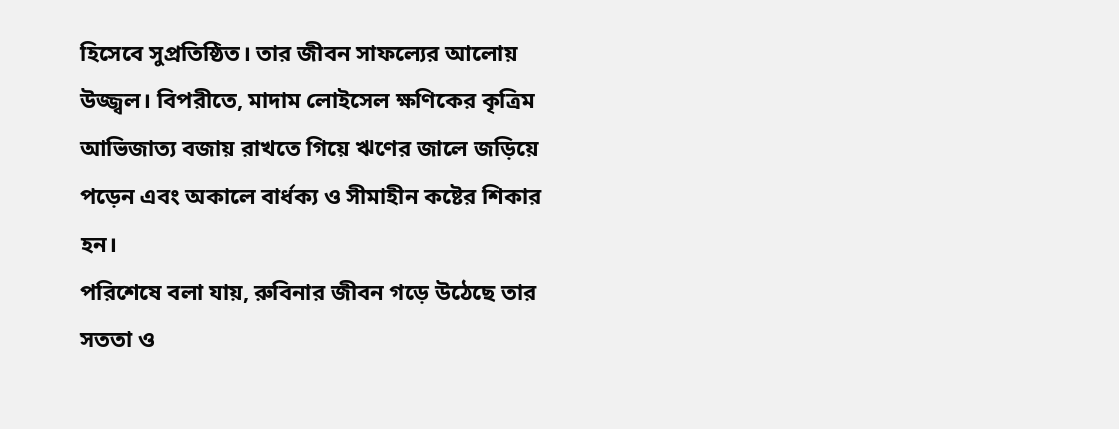হিসেবে সুপ্রতিষ্ঠিত। তার জীবন সাফল্যের আলোয় উজ্জ্বল। বিপরীতে, মাদাম লোইসেল ক্ষণিকের কৃত্রিম আভিজাত্য বজায় রাখতে গিয়ে ঋণের জালে জড়িয়ে পড়েন এবং অকালে বার্ধক্য ও সীমাহীন কষ্টের শিকার হন।
পরিশেষে বলা যায়, রুবিনার জীবন গড়ে উঠেছে তার সততা ও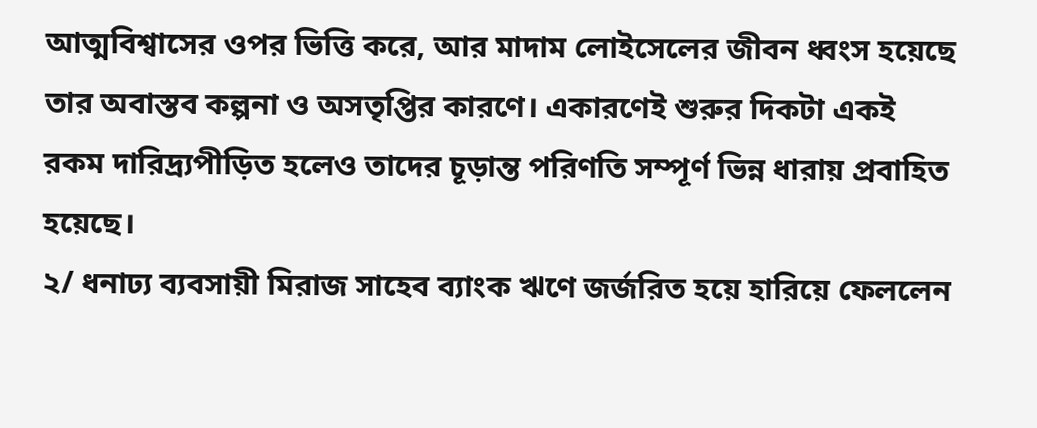আত্মবিশ্বাসের ওপর ভিত্তি করে, আর মাদাম লোইসেলের জীবন ধ্বংস হয়েছে তার অবাস্তব কল্পনা ও অসতৃপ্তির কারণে। একারণেই শুরুর দিকটা একই রকম দারিদ্র্যপীড়িত হলেও তাদের চূড়ান্ত পরিণতি সম্পূর্ণ ভিন্ন ধারায় প্রবাহিত হয়েছে।
২/ ধনাঢ্য ব্যবসায়ী মিরাজ সাহেব ব্যাংক ঋণে জর্জরিত হয়ে হারিয়ে ফেললেন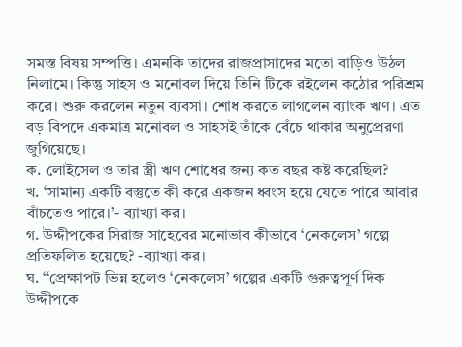সমস্ত বিষয় সম্পত্তি। এমনকি তাদের রাজপ্রাসাদের মতো বাড়িও উঠল নিলামে। কিন্তু সাহস ও মনোবল দিয়ে তিনি টিকে রইলেন কঠোর পরিশ্রম করে। শুরু করলেন নতুন ব্যবসা। শোধ করতে লাগলেন ব্যাংক ঋণ। এত বড় বিপদে একমাত্র মনোবল ও সাহসই তাঁকে বেঁচে থাকার অনুপ্রেরণা জুগিয়েছে।
ক. লোইসেল ও তার স্ত্রী ঋণ শোধের জন্য কত বছর কষ্ট করেছিল?
খ. ‘সামান্য একটি বস্তুতে কী করে একজন ধ্বংস হয়ে যেতে পারে আবার বাঁচতেও পারে।’- ব্যাখ্যা কর।
গ. উদ্দীপকের সিরাজ সাহেবের মনোভাব কীভাবে ‘নেকলেস’ গল্পে প্রতিফলিত হয়েছে? -ব্যাখ্যা কর।
ঘ. “প্রেক্ষাপট ভিন্ন হলেও ‘নেকলেস’ গল্পের একটি গুরুত্বপূর্ণ দিক উদ্দীপকে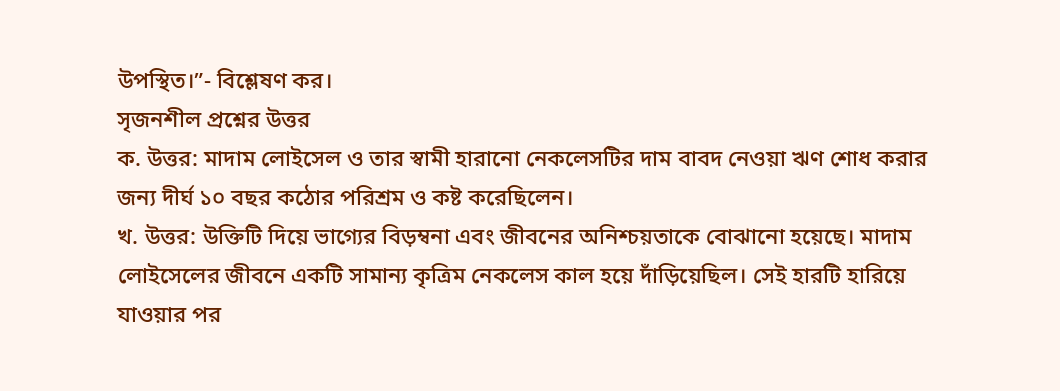উপস্থিত।”- বিশ্লেষণ কর।
সৃজনশীল প্রশ্নের উত্তর
ক. উত্তর: মাদাম লোইসেল ও তার স্বামী হারানো নেকলেসটির দাম বাবদ নেওয়া ঋণ শোধ করার জন্য দীর্ঘ ১০ বছর কঠোর পরিশ্রম ও কষ্ট করেছিলেন।
খ. উত্তর: উক্তিটি দিয়ে ভাগ্যের বিড়ম্বনা এবং জীবনের অনিশ্চয়তাকে বোঝানো হয়েছে। মাদাম লোইসেলের জীবনে একটি সামান্য কৃত্রিম নেকলেস কাল হয়ে দাঁড়িয়েছিল। সেই হারটি হারিয়ে যাওয়ার পর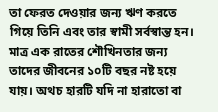তা ফেরত দেওয়ার জন্য ঋণ করতে গিয়ে তিনি এবং তার স্বামী সর্বস্বান্ত হন। মাত্র এক রাতের শৌখিনতার জন্য তাদের জীবনের ১০টি বছর নষ্ট হয়ে যায়। অথচ হারটি যদি না হারাতো বা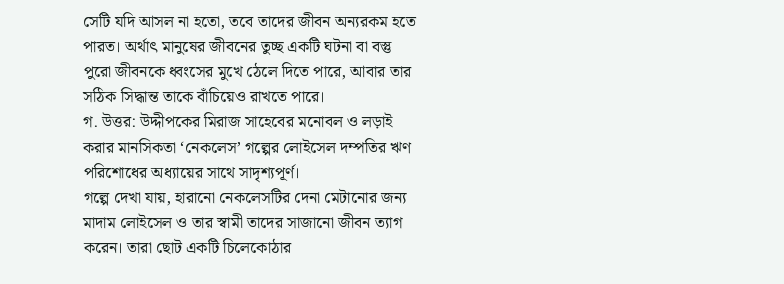সেটি যদি আসল না হতো, তবে তাদের জীবন অন্যরকম হতে পারত। অর্থাৎ মানুষের জীবনের তুচ্ছ একটি ঘটনা বা বস্তু পুরো জীবনকে ধ্বংসের মুখে ঠেলে দিতে পারে, আবার তার সঠিক সিদ্ধান্ত তাকে বাঁচিয়েও রাখতে পারে।
গ. উত্তর: উদ্দীপকের মিরাজ সাহেবের মনোবল ও লড়াই করার মানসিকতা ‘নেকলেস’ গল্পের লোইসেল দম্পতির ঋণ পরিশোধের অধ্যায়ের সাথে সাদৃশ্যপূর্ণ।
গল্পে দেখা যায়, হারানো নেকলেসটির দেনা মেটানোর জন্য মাদাম লোইসেল ও তার স্বামী তাদের সাজানো জীবন ত্যাগ করেন। তারা ছোট একটি চিলেকোঠার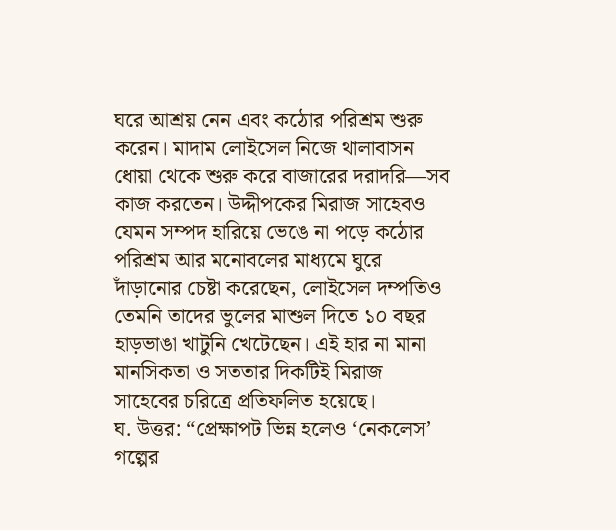ঘরে আশ্রয় নেন এবং কঠোর পরিশ্রম শুরু করেন। মাদাম লোইসেল নিজে থালাবাসন ধোয়া থেকে শুরু করে বাজারের দরাদরি—সব কাজ করতেন। উদ্দীপকের মিরাজ সাহেবও যেমন সম্পদ হারিয়ে ভেঙে না পড়ে কঠোর পরিশ্রম আর মনোবলের মাধ্যমে ঘুরে দাঁড়ানোর চেষ্টা করেছেন, লোইসেল দম্পতিও তেমনি তাদের ভুলের মাশুল দিতে ১০ বছর হাড়ভাঙা খাটুনি খেটেছেন। এই হার না মানা মানসিকতা ও সততার দিকটিই মিরাজ সাহেবের চরিত্রে প্রতিফলিত হয়েছে।
ঘ. উত্তর: “প্রেক্ষাপট ভিন্ন হলেও ‘নেকলেস’ গল্পের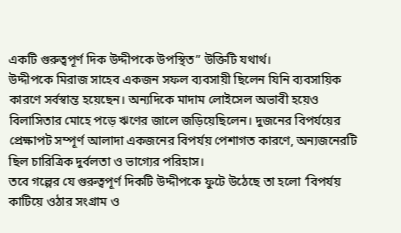একটি গুরুত্বপূর্ণ দিক উদ্দীপকে উপস্থিত” উক্তিটি যথার্থ।
উদ্দীপকে মিরাজ সাহেব একজন সফল ব্যবসায়ী ছিলেন যিনি ব্যবসায়িক কারণে সর্বস্বান্ত হয়েছেন। অন্যদিকে মাদাম লোইসেল অভাবী হয়েও বিলাসিতার মোহে পড়ে ঋণের জালে জড়িয়েছিলেন। দুজনের বিপর্যয়ের প্রেক্ষাপট সম্পূর্ণ আলাদা একজনের বিপর্যয় পেশাগত কারণে, অন্যজনেরটি ছিল চারিত্রিক দুর্বলতা ও ভাগ্যের পরিহাস।
তবে গল্পের যে গুরুত্বপূর্ণ দিকটি উদ্দীপকে ফুটে উঠেছে তা হলো ‘বিপর্যয় কাটিয়ে ওঠার সংগ্রাম ও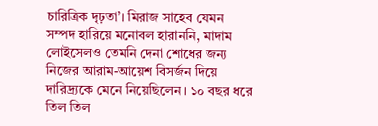চারিত্রিক দৃঢ়তা’। মিরাজ সাহেব যেমন সম্পদ হারিয়ে মনোবল হারাননি, মাদাম লোইসেলও তেমনি দেনা শোধের জন্য নিজের আরাম-আয়েশ বিসর্জন দিয়ে দারিদ্র্যকে মেনে নিয়েছিলেন। ১০ বছর ধরে তিল তিল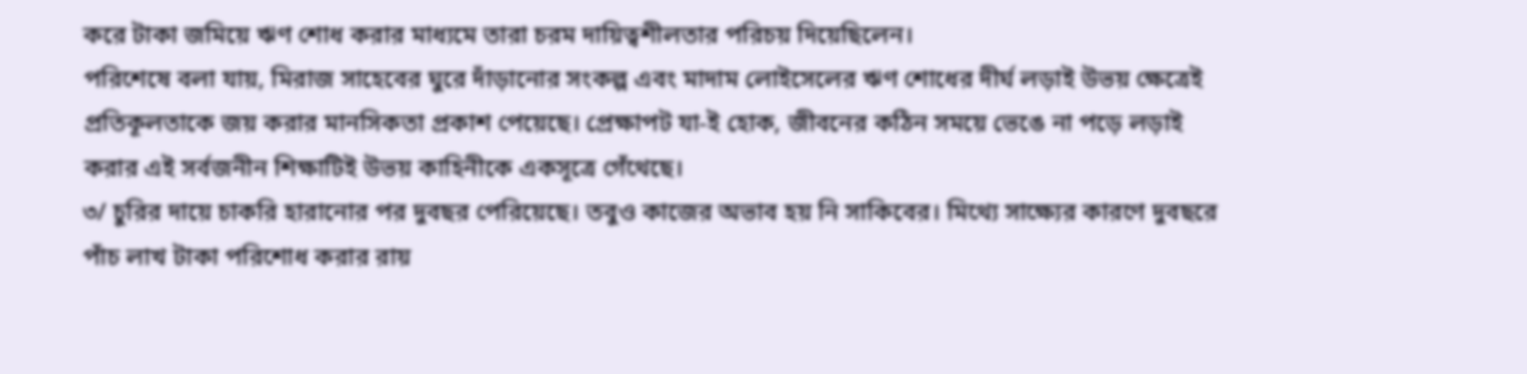করে টাকা জমিয়ে ঋণ শোধ করার মাধ্যমে তারা চরম দায়িত্বশীলতার পরিচয় দিয়েছিলেন।
পরিশেষে বলা যায়, মিরাজ সাহেবের ঘুরে দাঁড়ানোর সংকল্প এবং মাদাম লোইসেলের ঋণ শোধের দীর্ঘ লড়াই উভয় ক্ষেত্রেই প্রতিকূলতাকে জয় করার মানসিকতা প্রকাশ পেয়েছে। প্রেক্ষাপট যা-ই হোক, জীবনের কঠিন সময়ে ভেঙে না পড়ে লড়াই করার এই সর্বজনীন শিক্ষাটিই উভয় কাহিনীকে একসূত্রে গেঁথেছে।
৩/ চুরির দায়ে চাকরি হারানোর পর দুবছর পেরিয়েছে। তবুও কাজের অভাব হয় নি সাকিবের। মিথ্যে সাক্ষ্যের কারণে দুবছরে পাঁচ লাখ টাকা পরিশোধ করার রায়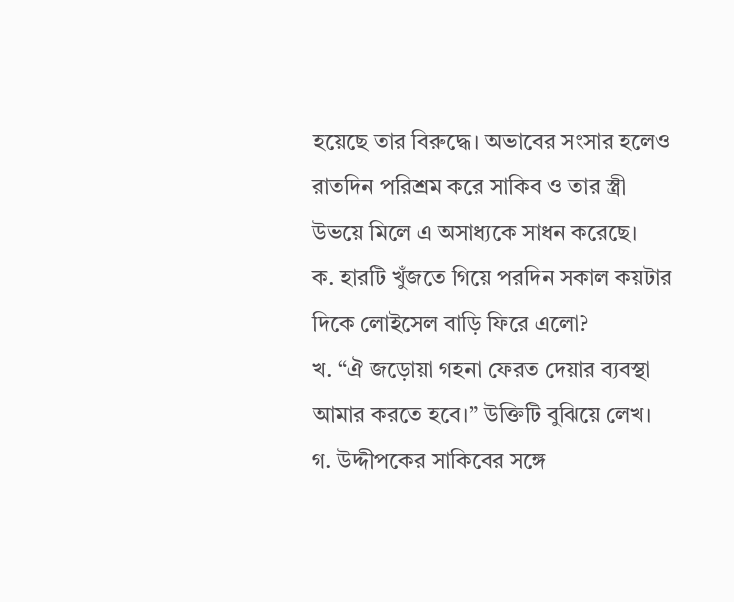হয়েছে তার বিরুদ্ধে। অভাবের সংসার হলেও রাতদিন পরিশ্রম করে সাকিব ও তার স্ত্রী উভয়ে মিলে এ অসাধ্যকে সাধন করেছে।
ক. হারটি খুঁজতে গিয়ে পরদিন সকাল কয়টার দিকে লোইসেল বাড়ি ফিরে এলো?
খ. “ঐ জড়োয়া গহনা ফেরত দেয়ার ব্যবস্থা আমার করতে হবে।” উক্তিটি বুঝিয়ে লেখ।
গ. উদ্দীপকের সাকিবের সঙ্গে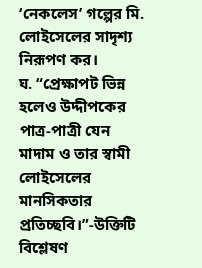‘নেকলেস’ গল্পের মি. লোইসেলের সাদৃশ্য নিরূপণ কর।
ঘ. “প্রেক্ষাপট ভিন্ন হলেও উদ্দীপকের পাত্র-পাত্রী যেন মাদাম ও তার স্বামী লোইসেলের মানসিকতার প্রতিচ্ছবি।”-উক্তিটি বিশ্লেষণ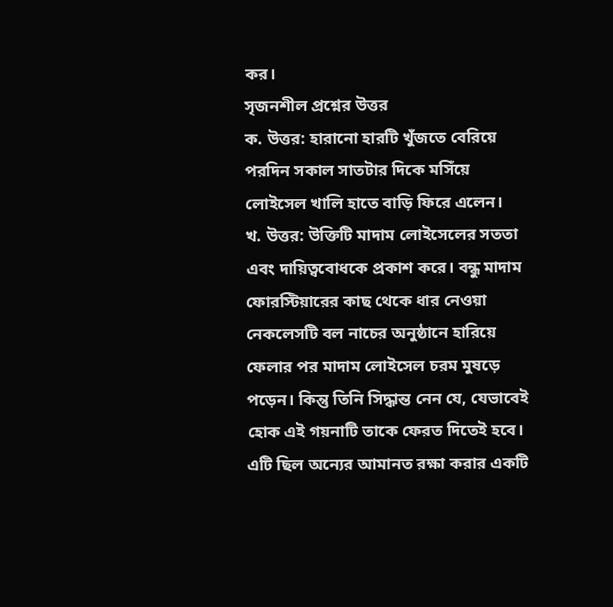কর।
সৃজনশীল প্রশ্নের উত্তর
ক. উত্তর: হারানো হারটি খুঁজতে বেরিয়ে পরদিন সকাল সাতটার দিকে মসিঁয়ে লোইসেল খালি হাতে বাড়ি ফিরে এলেন।
খ. উত্তর: উক্তিটি মাদাম লোইসেলের সততা এবং দায়িত্ববোধকে প্রকাশ করে। বন্ধু মাদাম ফোরস্টিয়ারের কাছ থেকে ধার নেওয়া নেকলেসটি বল নাচের অনুষ্ঠানে হারিয়ে ফেলার পর মাদাম লোইসেল চরম মুষড়ে পড়েন। কিন্তু তিনি সিদ্ধান্ত নেন যে, যেভাবেই হোক এই গয়নাটি তাকে ফেরত দিতেই হবে। এটি ছিল অন্যের আমানত রক্ষা করার একটি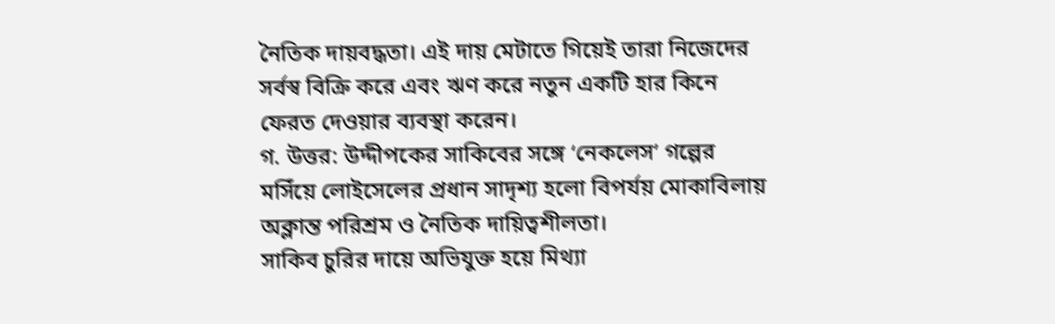নৈতিক দায়বদ্ধতা। এই দায় মেটাতে গিয়েই তারা নিজেদের সর্বস্ব বিক্রি করে এবং ঋণ করে নতুন একটি হার কিনে ফেরত দেওয়ার ব্যবস্থা করেন।
গ. উত্তর: উদ্দীপকের সাকিবের সঙ্গে ‘নেকলেস’ গল্পের মসিঁয়ে লোইসেলের প্রধান সাদৃশ্য হলো বিপর্যয় মোকাবিলায় অক্লান্ত পরিশ্রম ও নৈতিক দায়িত্বশীলতা।
সাকিব চুরির দায়ে অভিযুক্ত হয়ে মিথ্যা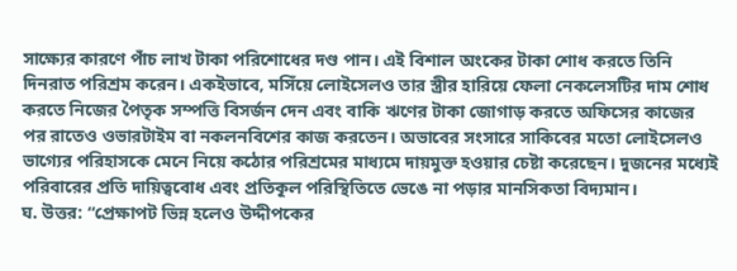সাক্ষ্যের কারণে পাঁচ লাখ টাকা পরিশোধের দণ্ড পান। এই বিশাল অংকের টাকা শোধ করতে তিনি দিনরাত পরিশ্রম করেন। একইভাবে, মসিঁয়ে লোইসেলও তার স্ত্রীর হারিয়ে ফেলা নেকলেসটির দাম শোধ করতে নিজের পৈতৃক সম্পত্তি বিসর্জন দেন এবং বাকি ঋণের টাকা জোগাড় করতে অফিসের কাজের পর রাতেও ওভারটাইম বা নকলনবিশের কাজ করতেন। অভাবের সংসারে সাকিবের মতো লোইসেলও ভাগ্যের পরিহাসকে মেনে নিয়ে কঠোর পরিশ্রমের মাধ্যমে দায়মুক্ত হওয়ার চেষ্টা করেছেন। দুজনের মধ্যেই পরিবারের প্রতি দায়িত্ববোধ এবং প্রতিকূল পরিস্থিতিতে ভেঙে না পড়ার মানসিকতা বিদ্যমান।
ঘ. উত্তর: “প্রেক্ষাপট ভিন্ন হলেও উদ্দীপকের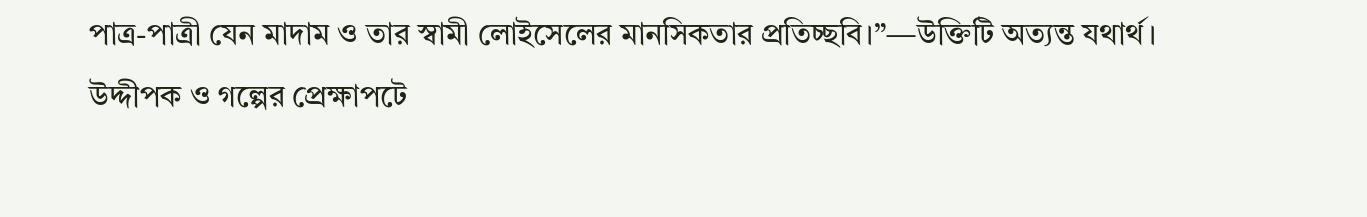পাত্র-পাত্রী যেন মাদাম ও তার স্বামী লোইসেলের মানসিকতার প্রতিচ্ছবি।”—উক্তিটি অত্যন্ত যথার্থ।
উদ্দীপক ও গল্পের প্রেক্ষাপটে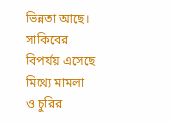ভিন্নতা আছে। সাকিবের বিপর্যয় এসেছে মিথ্যে মামলা ও চুরির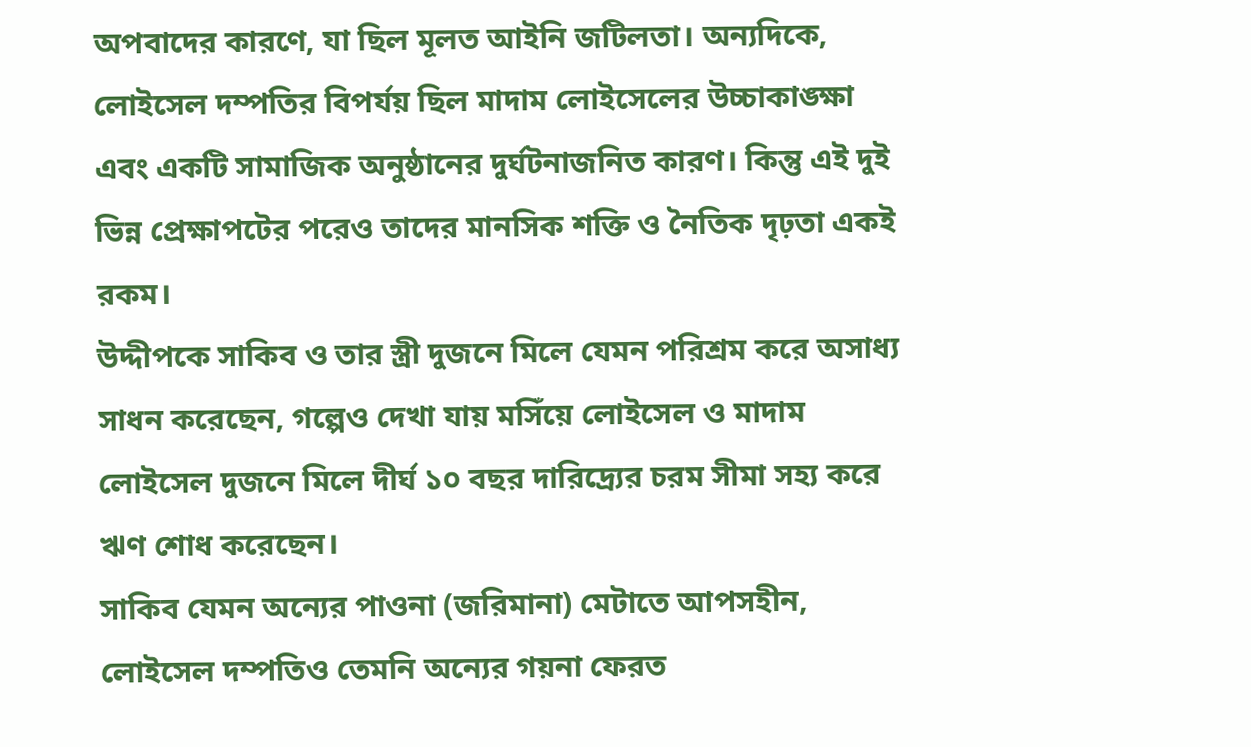অপবাদের কারণে, যা ছিল মূলত আইনি জটিলতা। অন্যদিকে, লোইসেল দম্পতির বিপর্যয় ছিল মাদাম লোইসেলের উচ্চাকাঙ্ক্ষা এবং একটি সামাজিক অনুষ্ঠানের দুর্ঘটনাজনিত কারণ। কিন্তু এই দুই ভিন্ন প্রেক্ষাপটের পরেও তাদের মানসিক শক্তি ও নৈতিক দৃঢ়তা একই রকম।
উদ্দীপকে সাকিব ও তার স্ত্রী দুজনে মিলে যেমন পরিশ্রম করে অসাধ্য সাধন করেছেন, গল্পেও দেখা যায় মসিঁয়ে লোইসেল ও মাদাম লোইসেল দুজনে মিলে দীর্ঘ ১০ বছর দারিদ্র্যের চরম সীমা সহ্য করে ঋণ শোধ করেছেন।
সাকিব যেমন অন্যের পাওনা (জরিমানা) মেটাতে আপসহীন, লোইসেল দম্পতিও তেমনি অন্যের গয়না ফেরত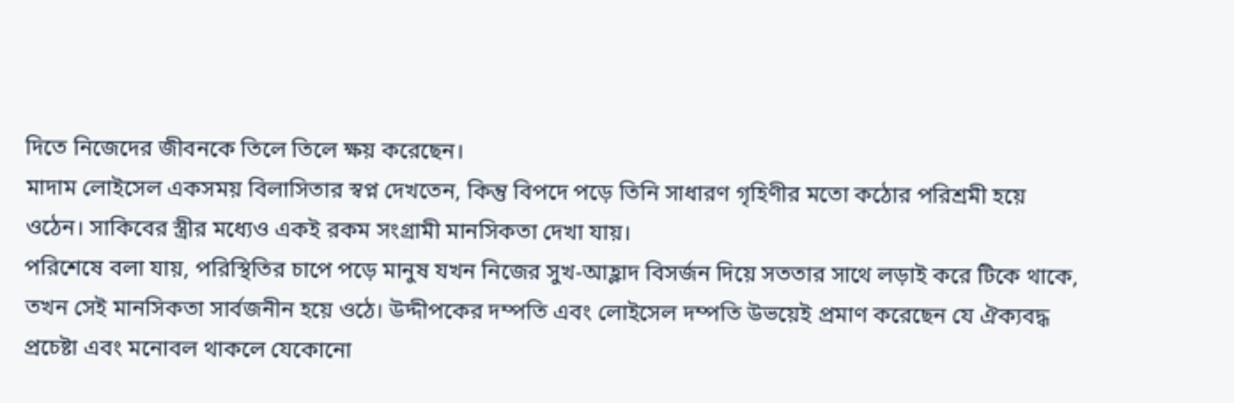দিতে নিজেদের জীবনকে তিলে তিলে ক্ষয় করেছেন।
মাদাম লোইসেল একসময় বিলাসিতার স্বপ্ন দেখতেন, কিন্তু বিপদে পড়ে তিনি সাধারণ গৃহিণীর মতো কঠোর পরিশ্রমী হয়ে ওঠেন। সাকিবের স্ত্রীর মধ্যেও একই রকম সংগ্রামী মানসিকতা দেখা যায়।
পরিশেষে বলা যায়, পরিস্থিতির চাপে পড়ে মানুষ যখন নিজের সুখ-আহ্লাদ বিসর্জন দিয়ে সততার সাথে লড়াই করে টিকে থাকে, তখন সেই মানসিকতা সার্বজনীন হয়ে ওঠে। উদ্দীপকের দম্পতি এবং লোইসেল দম্পতি উভয়েই প্রমাণ করেছেন যে ঐক্যবদ্ধ প্রচেষ্টা এবং মনোবল থাকলে যেকোনো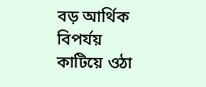বড় আর্থিক বিপর্যয় কাটিয়ে ওঠা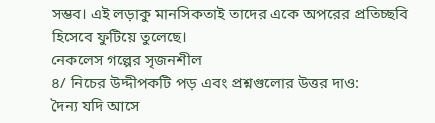সম্ভব। এই লড়াকু মানসিকতাই তাদের একে অপরের প্রতিচ্ছবি হিসেবে ফুটিয়ে তুলেছে।
নেকলেস গল্পের সৃজনশীল
৪/ নিচের উদ্দীপকটি পড় এবং প্রশ্নগুলোর উত্তর দাও:
দৈন্য যদি আসে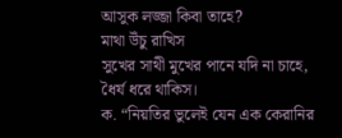আসুক লজ্জা কিবা তাহে?
মাথা উঁচু রাখিস
সুখের সাথী মুখের পানে যদি না চাহে,
ধৈর্য ধরে থাকিস।
ক. “নিয়তির ভুলেই যেন এক কেরানির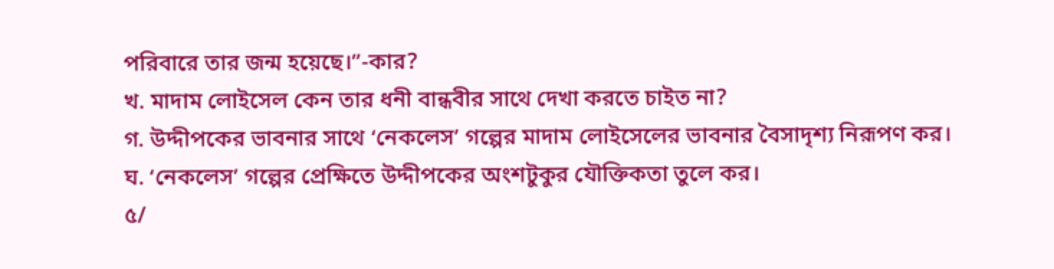পরিবারে তার জন্ম হয়েছে।”-কার?
খ. মাদাম লোইসেল কেন তার ধনী বান্ধবীর সাথে দেখা করতে চাইত না?
গ. উদ্দীপকের ভাবনার সাথে ‘নেকলেস’ গল্পের মাদাম লোইসেলের ভাবনার বৈসাদৃশ্য নিরূপণ কর।
ঘ. ‘নেকলেস’ গল্পের প্রেক্ষিতে উদ্দীপকের অংশটুকুর যৌক্তিকতা তুলে কর।
৫/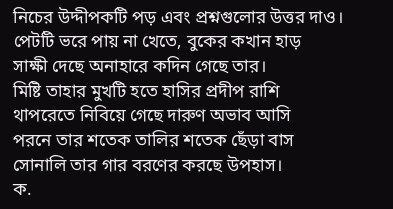নিচের উদ্দীপকটি পড় এবং প্রশ্নগুলোর উত্তর দাও।
পেটটি ভরে পায় না খেতে, বুকের কখান হাড়
সাক্ষী দেছে অনাহারে কদিন গেছে তার।
মিষ্টি তাহার মুখটি হতে হাসির প্রদীপ রাশি
থাপরেতে নিবিয়ে গেছে দারুণ অভাব আসি
পরনে তার শতেক তালির শতেক ছেঁড়া বাস
সোনালি তার গার বরণের করছে উপহাস।
ক.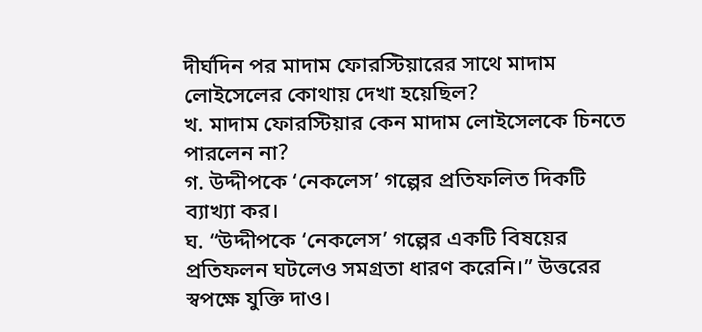দীর্ঘদিন পর মাদাম ফোরস্টিয়ারের সাথে মাদাম লোইসেলের কোথায় দেখা হয়েছিল?
খ. মাদাম ফোরস্টিয়ার কেন মাদাম লোইসেলকে চিনতে পারলেন না?
গ. উদ্দীপকে ‘নেকলেস’ গল্পের প্রতিফলিত দিকটি ব্যাখ্যা কর।
ঘ. “উদ্দীপকে ‘নেকলেস’ গল্পের একটি বিষয়ের প্রতিফলন ঘটলেও সমগ্রতা ধারণ করেনি।” উত্তরের স্বপক্ষে যুক্তি দাও।